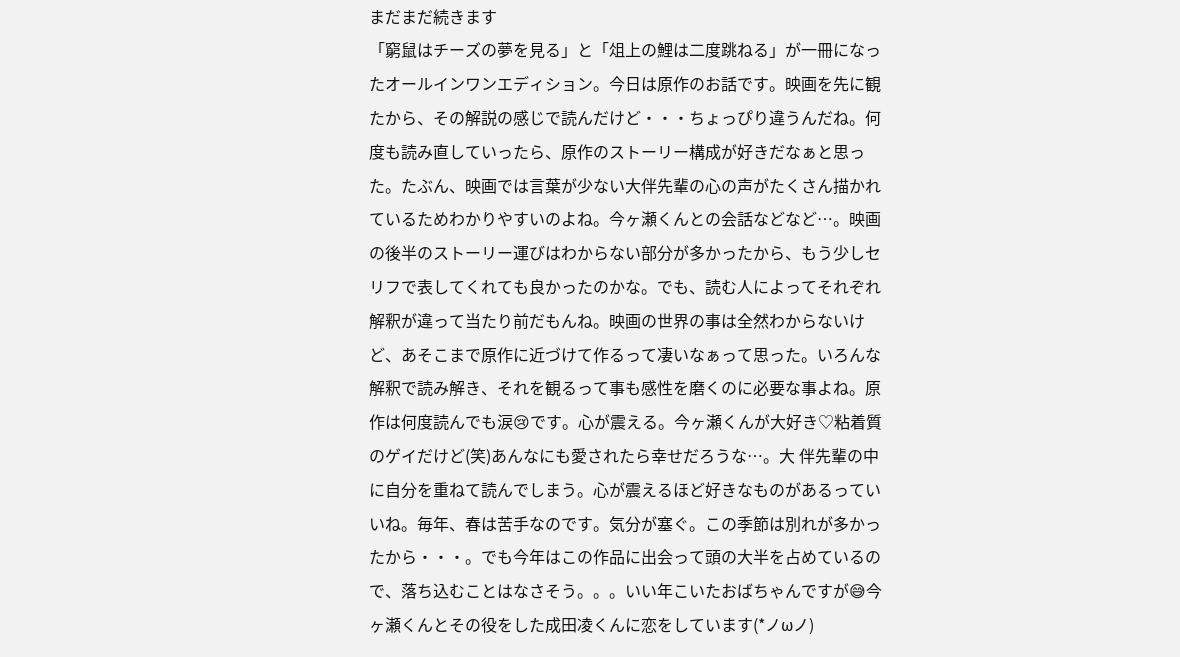まだまだ続きます
「窮鼠はチーズの夢を見る」と「俎上の鯉は二度跳ねる」が一冊になったオールインワンエディション。今日は原作のお話です。映画を先に観たから、その解説の感じで読んだけど・・・ちょっぴり違うんだね。何度も読み直していったら、原作のストーリー構成が好きだなぁと思った。たぶん、映画では言葉が少ない大伴先輩の心の声がたくさん描かれているためわかりやすいのよね。今ヶ瀬くんとの会話などなど…。映画の後半のストーリー運びはわからない部分が多かったから、もう少しセリフで表してくれても良かったのかな。でも、読む人によってそれぞれ解釈が違って当たり前だもんね。映画の世界の事は全然わからないけど、あそこまで原作に近づけて作るって凄いなぁって思った。いろんな解釈で読み解き、それを観るって事も感性を磨くのに必要な事よね。原作は何度読んでも涙😢です。心が震える。今ヶ瀬くんが大好き♡粘着質のゲイだけど(笑)あんなにも愛されたら幸せだろうな…。大 伴先輩の中に自分を重ねて読んでしまう。心が震えるほど好きなものがあるっていいね。毎年、春は苦手なのです。気分が塞ぐ。この季節は別れが多かったから・・・。でも今年はこの作品に出会って頭の大半を占めているので、落ち込むことはなさそう。。。いい年こいたおばちゃんですが😅今ヶ瀬くんとその役をした成田凌くんに恋をしています(*ノωノ)